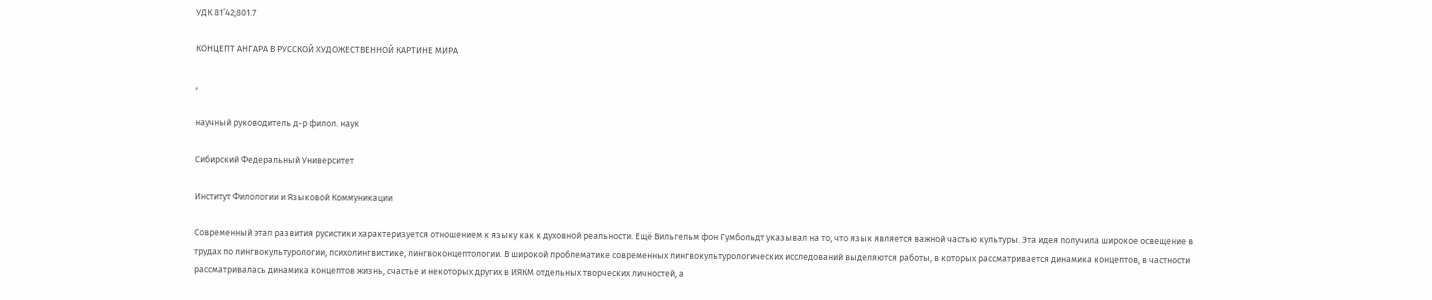УДК 81’42;801.7

КОНЦЕПТ АНГАРА В РУССКОЙ ХУДОЖЕСТВЕННОЙ КАРТИНЕ МИРА

,

научный руководитель д-р филол. наук

Сибирский Федеральный Университет

Институт Филологии и Языковой Коммуникации

Современный этап развития русистики характеризуется отношением к языку как к духовной реальности. Ещё Вильгельм фон Гумбольдт указывал на то, что язык является важной частью культуры. Эта идея получила широкое освещение в трудах по лингвокультурологии, психолингвистике, лингвоконцептологии. В широкой проблематике современных лингвокультурологических исследований выделяются работы, в которых рассматривается динамика концептов, в частности рассматривалась динамика концептов жизнь, счастье и некоторых других в ИЯКМ отдельных творческих личностей, а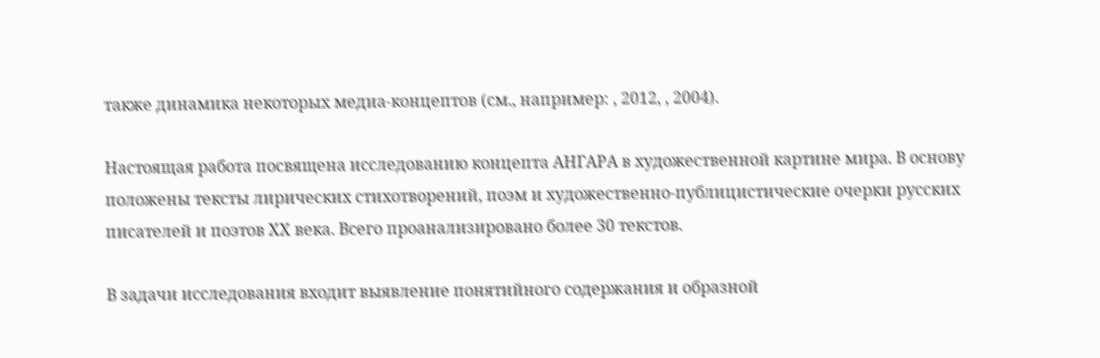также динамика некоторых медиа-концептов (см., например: , 2012, , 2004).

Настоящая работа посвящена исследованию концепта АНГАРА в художественной картине мира. В основу положены тексты лирических стихотворений, поэм и художественно-публицистические очерки русских писателей и поэтов XX века. Всего проанализировано более 30 текстов.

В задачи исследования входит выявление понятийного содержания и образной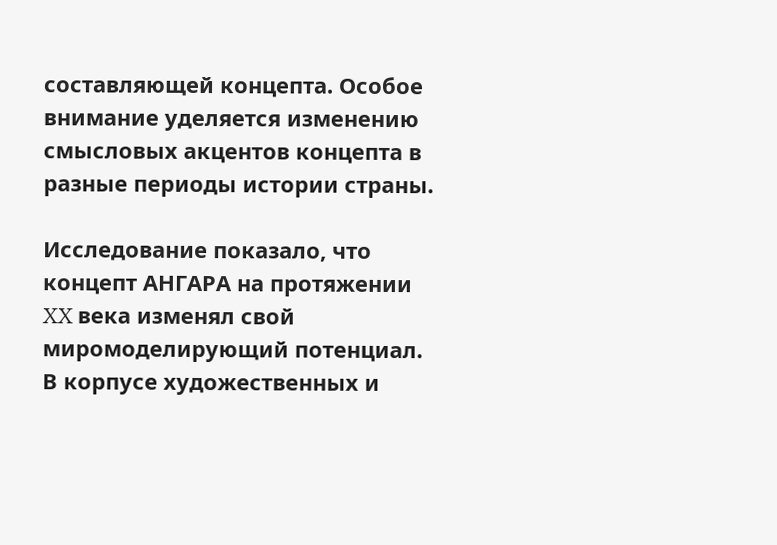составляющей концепта. Особое внимание уделяется изменению смысловых акцентов концепта в разные периоды истории страны.

Исследование показало, что концепт АНГАРА на протяжении XX века изменял свой миромоделирующий потенциал. В корпусе художественных и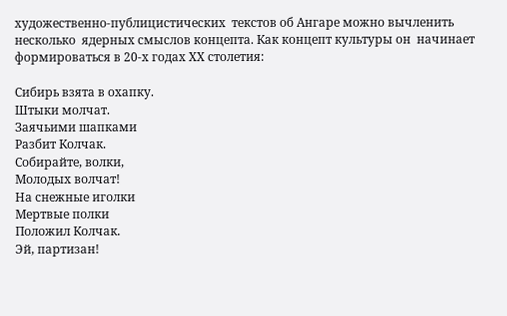художественно-публицистических  текстов об Ангаре можно вычленить несколько  ядерных смыслов концепта. Как концепт культуры он  начинает формироваться в 20-х годах ХХ столетия:

Сибирь взята в охапку.
Штыки молчат.
Заячьими шапками
Разбит Колчак.
Собирайте, волки,
Молодых волчат!
На снежные иголки
Мертвые полки
Положил Колчак.
Эй, партизан!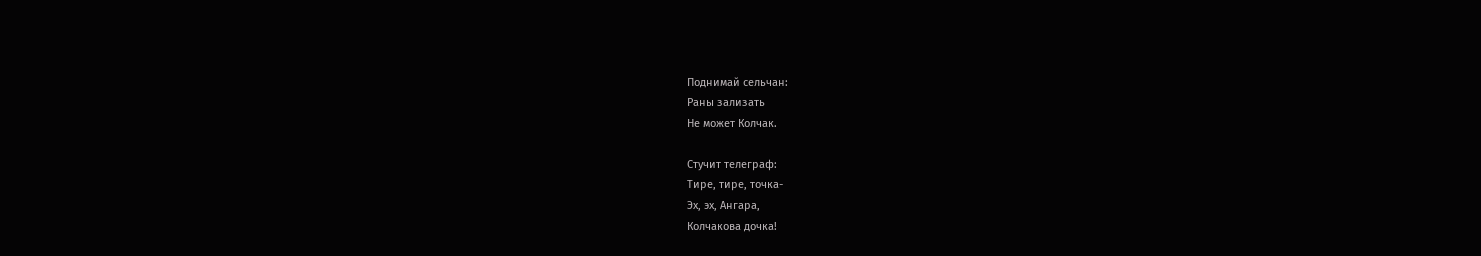Поднимай сельчан:
Раны зализать
Не может Колчак.

Стучит телеграф:
Тире, тире, точка-
Эх, эх, Ангара,
Колчакова дочка!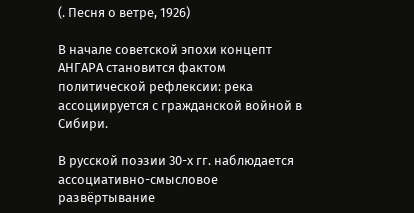(. Песня о ветре, 1926)

В начале советской эпохи концепт АНГАРА становится фактом политической рефлексии: река ассоциируется с гражданской войной в Сибири.

В русской поэзии 30-х гг. наблюдается ассоциативно-смысловое развёртывание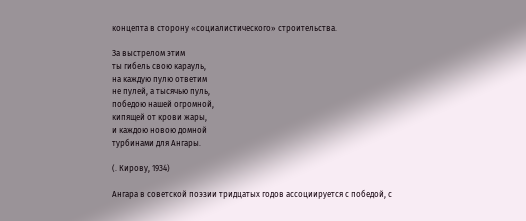концепта в сторону «социалистического» строительства.

За выстрелом этим
ты гибель свою карауль,
на каждую пулю ответим
не пулей, а тысячью пуль,
победою нашей огромной,
кипящей от крови жары,
и каждою новою домной
турбинами для Ангары.

(. Кирову, 1934)

Ангара в советской поэзии тридцатых годов ассоциируется с победой, с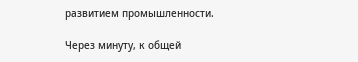развитием промышленности.

Через минуту, к общей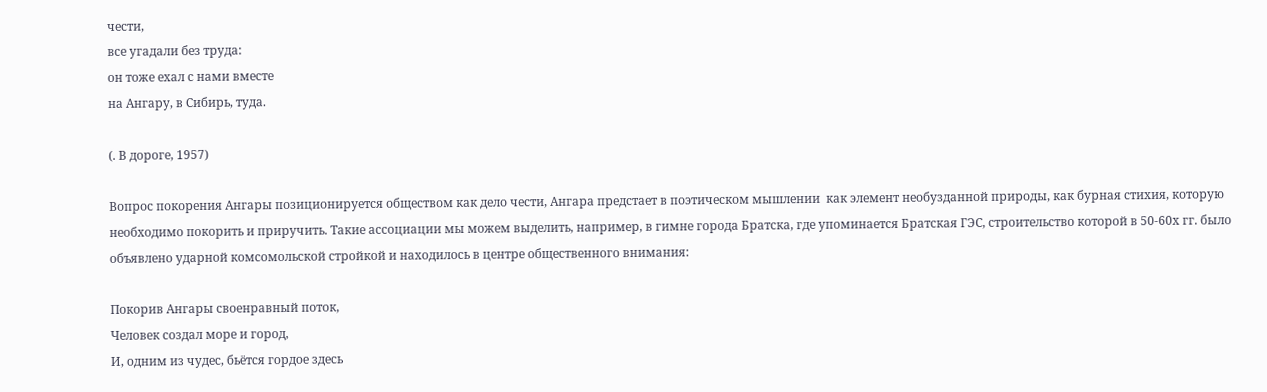чести,
все угадали без труда:
он тоже ехал с нами вместе
на Ангару, в Сибирь, туда.

(. В дороге, 1957)

Вопрос покорения Ангары позиционируется обществом как дело чести, Ангара предстает в поэтическом мышлении  как элемент необузданной природы, как бурная стихия, которую необходимо покорить и приручить. Такие ассоциации мы можем выделить, например, в гимне города Братска, где упоминается Братская ГЭС, строительство которой в 50-60х гг. было объявлено ударной комсомольской стройкой и находилось в центре общественного внимания:

Покорив Ангары своенравный поток,
Человек создал море и город,
И, одним из чудес, бьётся гордое здесь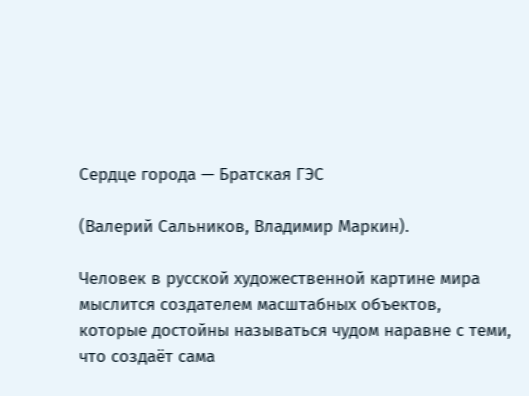Сердце города — Братская ГЭС

(Валерий Сальников, Владимир Маркин).

Человек в русской художественной картине мира мыслится создателем масштабных объектов, которые достойны называться чудом наравне с теми, что создаёт сама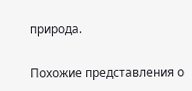природа.

Похожие представления о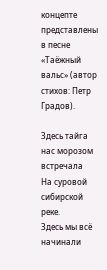концепте представлены в песне «Таёжный вальс» (автор стихов: Петр Градов).

Здесь тайга нас морозом встречала
На суровой сибирской реке.
Здесь мы всё начинали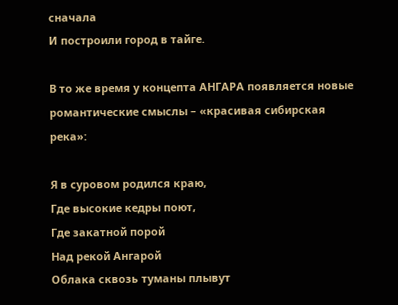сначала
И построили город в тайге.

В то же время у концепта АНГАРА появляется новые романтические смыслы – «красивая сибирская река»:

Я в суровом родился краю,
Где высокие кедры поют,
Где закатной порой
Над рекой Ангарой
Облака сквозь туманы плывут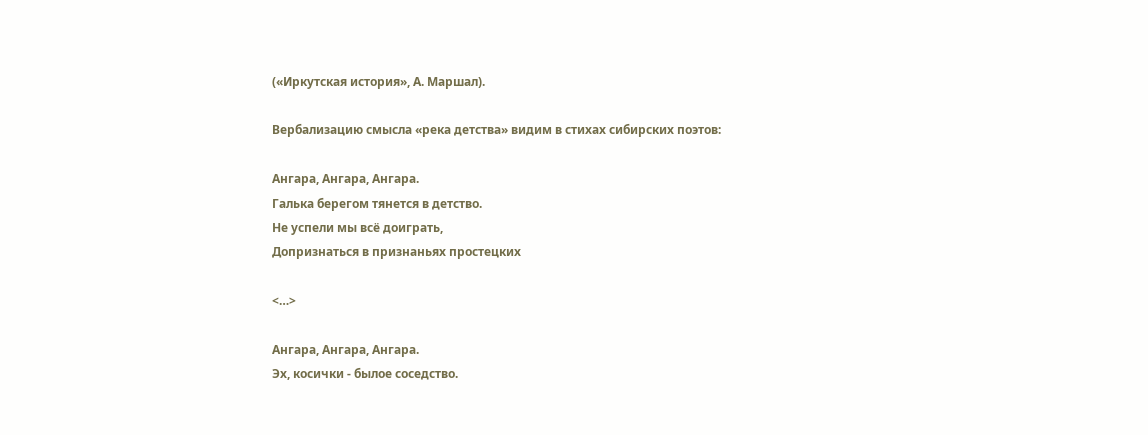(«Иркутская история», А. Маршал).

Вербализацию смысла «река детства» видим в стихах сибирских поэтов:

Ангара, Ангара, Ангара.
Галька берегом тянется в детство.
Не успели мы всё доиграть,
Допризнаться в признаньях простецких

<…>

Ангара, Ангара, Ангара.
Эх, косички - былое соседство.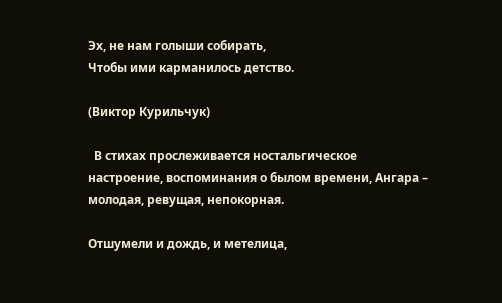Эх, не нам голыши собирать,
Чтобы ими карманилось детство.

(Виктор Курильчук)

  В стихах прослеживается ностальгическое настроение, воспоминания о былом времени, Ангара – молодая, ревущая, непокорная.

Отшумели и дождь, и метелица,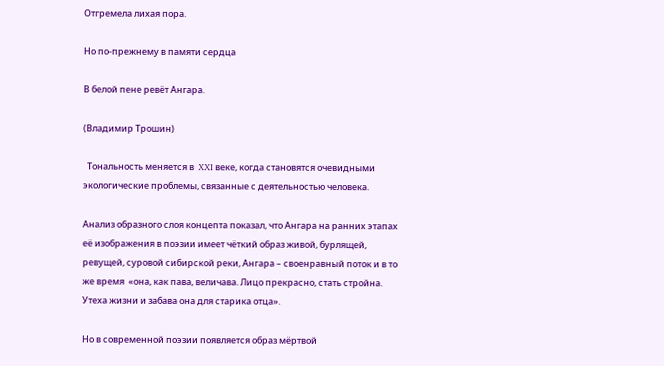Отгремела лихая пора.

Но по-прежнему в памяти сердца

В белой пене ревёт Ангара.

(Владимир Трошин)

  Тональность меняется в  XXI веке, когда становятся очевидными экологические проблемы, связанные с деятельностью человека.

Анализ образного слоя концепта показал, что Ангара на ранних этапах её изображения в поэзии имеет чёткий образ живой, бурлящей, ревущей, суровой сибирской реки, Ангара – своенравный поток и в то же время  «она, как пава, величава. Лицо прекрасно, стать стройна. Утеха жизни и забава она для старика отца».

Но в современной поэзии появляется образ мёртвой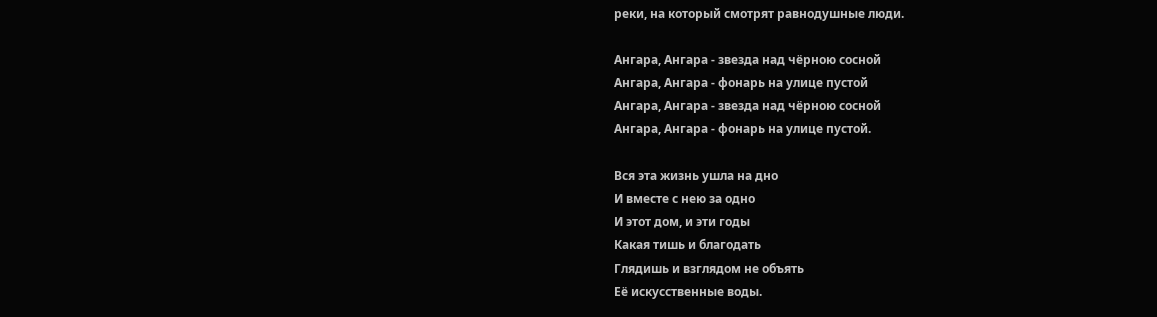реки, на который смотрят равнодушные люди.

Ангара, Ангара - звезда над чёрною сосной
Ангара, Ангара - фонарь на улице пустой
Ангара, Ангара - звезда над чёрною сосной
Ангара, Ангара - фонарь на улице пустой.

Вся эта жизнь ушла на дно
И вместе с нею за одно
И этот дом, и эти годы
Какая тишь и благодать
Глядишь и взглядом не объять
Её искусственные воды.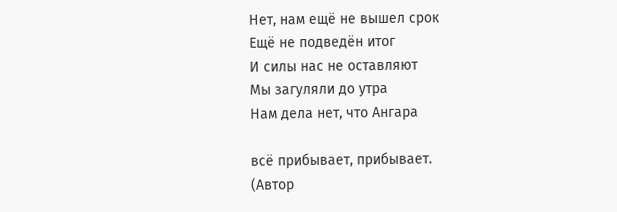Нет, нам ещё не вышел срок
Ещё не подведён итог
И силы нас не оставляют
Мы загуляли до утра
Нам дела нет, что Ангара

всё прибывает, прибывает.
(Автор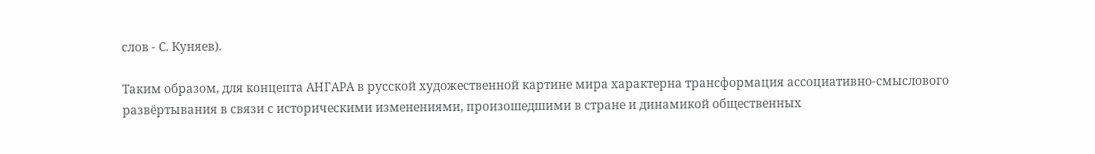слов - С. Куняев).

Таким образом, для концепта АНГАРА в русской художественной картине мира характерна трансформация ассоциативно-смыслового развёртывания в связи с историческими изменениями, произошедшими в стране и динамикой общественных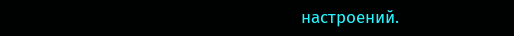настроений.